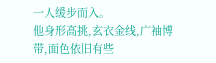一人缓步而入。
他身形高挑,玄衣金线,广袖博带,面色依旧有些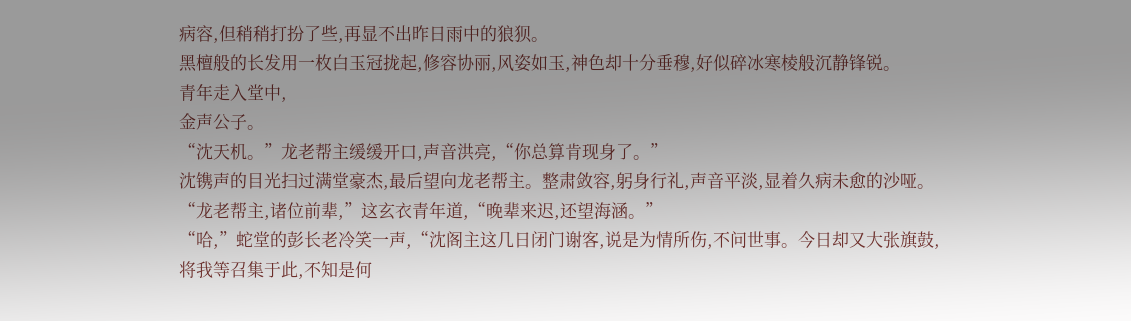病容,但稍稍打扮了些,再显不出昨日雨中的狼狈。
黑檀般的长发用一枚白玉冠拢起,修容协丽,风姿如玉,神色却十分垂穆,好似碎冰寒棱般沉静锋锐。
青年走入堂中,
金声公子。
“沈天机。”龙老帮主缓缓开口,声音洪亮,“你总算肯现身了。”
沈镌声的目光扫过满堂豪杰,最后望向龙老帮主。整肃敛容,躬身行礼,声音平淡,显着久病未愈的沙哑。
“龙老帮主,诸位前辈,”这玄衣青年道,“晚辈来迟,还望海涵。”
“哈,”蛇堂的彭长老冷笑一声,“沈阁主这几日闭门谢客,说是为情所伤,不问世事。今日却又大张旗鼓,将我等召集于此,不知是何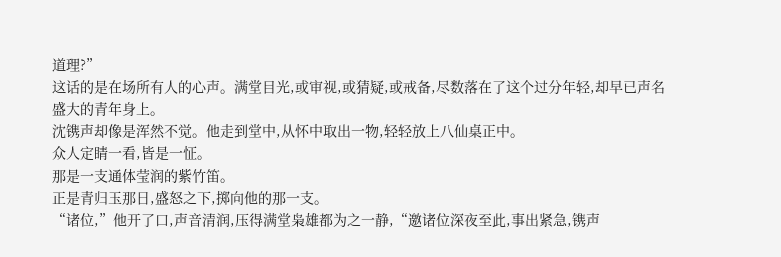道理?”
这话的是在场所有人的心声。满堂目光,或审视,或猜疑,或戒备,尽数落在了这个过分年轻,却早已声名盛大的青年身上。
沈镌声却像是浑然不觉。他走到堂中,从怀中取出一物,轻轻放上八仙桌正中。
众人定睛一看,皆是一怔。
那是一支通体莹润的紫竹笛。
正是青归玉那日,盛怒之下,掷向他的那一支。
“诸位,”他开了口,声音清润,压得满堂枭雄都为之一静,“邀诸位深夜至此,事出紧急,镌声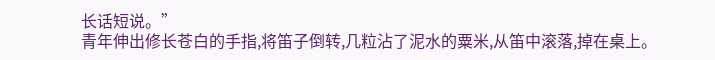长话短说。”
青年伸出修长苍白的手指,将笛子倒转,几粒沾了泥水的粟米,从笛中滚落,掉在桌上。